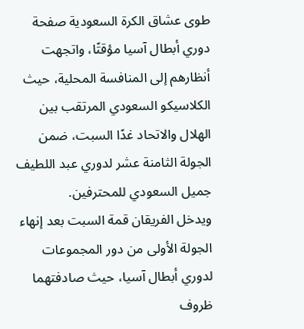طوى عشاق الكرة السعودية صفحة دوري أبطال آسيا مؤقتًا، واتجهت أنظارهم إلى المنافسة المحلية، حيث الكلاسيكو السعودي المرتقب بين الهلال والاتحاد غدًا السبت، ضمن الجولة الثامنة عشر لدوري عبد اللطيف جميل السعودي للمحترفين.
ويدخل الفريقان قمة السبت بعد إنهاء الجولة الأولى من دور المجموعات لدوري أبطال آسيا، حيث صادفتهما ظروف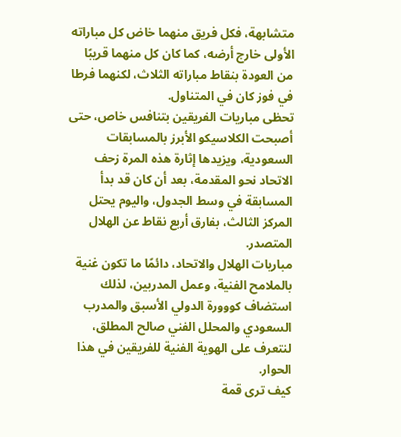متشابهة، فكل فريق منهما خاض كل مباراته الأولى خارج أرضه، كما كان كل منهما قريبًا من العودة بنقاط مباراته الثلاث، لكنهما فرطا في فوز كان في المتناول.
تحظى مباريات الفريقين بتنافس خاص، حتى أصبحت الكلاسيكو الأبرز بالمسابقات السعودية، ويزيدها إثارة هذه المرة زحف الاتحاد نحو المقدمة، بعد أن كان قد بدأ المسابقة في وسط الجدول، واليوم يحتل المركز الثالث، بفارق أربع نقاط عن الهلال المتصدر.
مباريات الهلال والاتحاد، دائمًا ما تكون غنية بالملامح الفنية، وعمل المدربين، لذلك استضاف كووورة الدولي الأسبق والمدرب السعودي والمحلل الفني صالح المطلق، لنتعرف على الهوية الفنية للفريقين في هذا الحوار.
كيف ترى قمة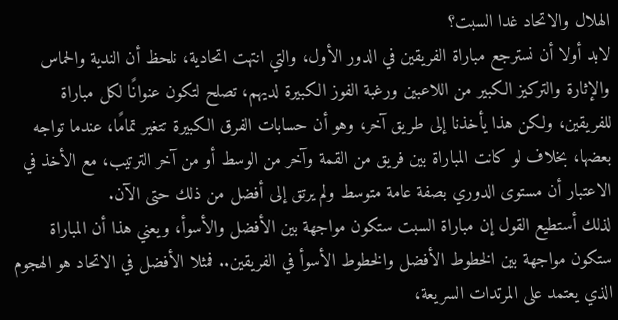الهلال والاتحاد غدا السبت؟
لابد أولا أن نسترجع مباراة الفريقين في الدور الأول، والتي انتهت اتحادية، نلحظ أن الندية والحماس والإثارة والتركيز الكبير من اللاعبين ورغبة الفوز الكبيرة لديهم، تصلح لتكون عنوانًا لكل مباراة للفريقين، ولكن هذا يأخذنا إلى طريق آخر، وهو أن حسابات الفرق الكبيرة تتغير تمامًا، عندما تواجه بعضها، بخلاف لو كانت المباراة بين فريق من القمة وآخر من الوسط أو من آخر الترتيب، مع الأخذ في الاعتبار أن مستوى الدوري بصفة عامة متوسط ولم يرتق إلى أفضل من ذلك حتى الآن.
لذلك أستطيع القول إن مباراة السبت ستكون مواجهة بين الأفضل والأسوأ، ويعني هذا أن المباراة ستكون مواجهة بين الخطوط الأفضل والخطوط الأسوأ في الفريقين.. فمثلا الأفضل في الاتحاد هو الهجوم الذي يعتمد على المرتدات السريعة،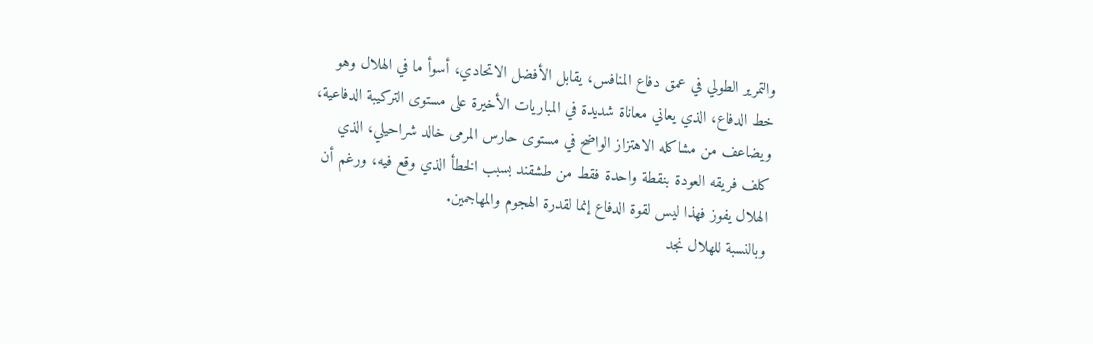والتمرير الطولي في عمق دفاع المنافس، يقابل الأفضل الاتحادي، أسوأ ما في الهلال وهو خط الدفاع، الذي يعاني معاناة شديدة في المباريات الأخيرة على مستوى التركيبة الدفاعية، ويضاعف من مشاكله الاهتزاز الواضح في مستوى حارس المرمى خالد شراحيلي، الذي كلف فريقه العودة بنقطة واحدة فقط من طشقند بسبب الخطأ الذي وقع فيه، ورغم أن الهلال يفوز فهذا ليس لقوة الدفاع إنما لقدرة الهجوم والمهاجمين.
وبالنسبة للهلال نجد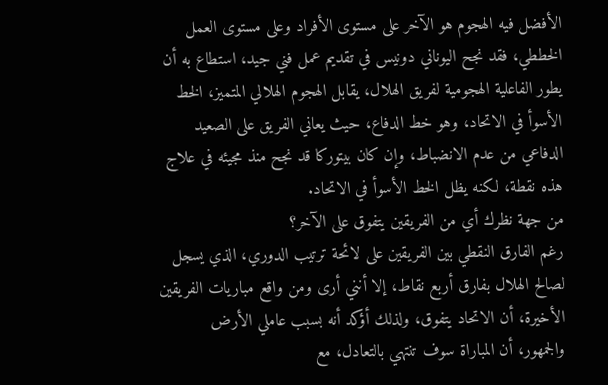الأفضل فيه الهجوم هو الآخر على مستوى الأفراد وعلى مستوى العمل الخططي، فقد نجح اليوناني دونيس في تقديم عمل فني جيد، استطاع به أن يطور الفاعلية الهجومية لفريق الهلال، يقابل الهجوم الهلالي المتميز، الخط الأسوأ في الاتحاد، وهو خط الدفاع، حيث يعاني الفريق على الصعيد الدفاعي من عدم الانضباط، وإن كان بيتوركا قد نجح منذ مجيئه في علاج هذه نقطة، لكنه يظل الخط الأسوأ في الاتحاد.
من جهة نظرك أي من الفريقين يتفوق على الآخر؟
رغم الفارق النقطي بين الفريقين على لائحة ترتيب الدوري، الذي يسجل لصالح الهلال بفارق أربع نقاط، إلا أنني أرى ومن واقع مباريات الفريقين الأخيرة، أن الاتحاد يتفوق، ولذلك أؤكد أنه بسبب عاملي الأرض والجمهور، أن المباراة سوف تنتهي بالتعادل، مع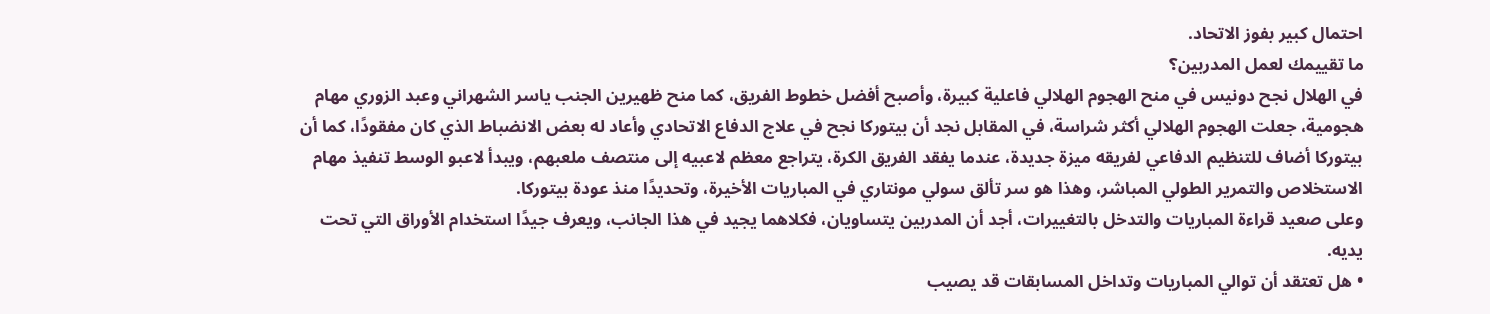احتمال كبير بفوز الاتحاد.
ما تقييمك لعمل المدربين؟
في الهلال نجح دونيس في منح الهجوم الهلالي فاعلية كبيرة، وأصبح أفضل خطوط الفريق، كما منح ظهيرين الجنب ياسر الشهراني وعبد الزوري مهام هجومية، جعلت الهجوم الهلالي أكثر شراسة، في المقابل نجد أن بيتوركا نجح في علاج الدفاع الاتحادي وأعاد له بعض الانضباط الذي كان مفقودًا، كما أن بيتوركا أضاف للتنظيم الدفاعي لفريقه ميزة جديدة، عندما يفقد الفريق الكرة، يتراجع معظم لاعبيه إلى منتصف ملعبهم، ويبدأ لاعبو الوسط تنفيذ مهام الاستخلاص والتمرير الطولي المباشر، وهذا هو سر تألق سولي مونتاري في المباريات الأخيرة، وتحديدًا منذ عودة بيتوركا.
وعلى صعيد قراءة المباريات والتدخل بالتغييرات، أجد أن المدربين يتساويان، فكلاهما يجيد في هذا الجانب، ويعرف جيدًا استخدام الأوراق التي تحت يديه.
• هل تعتقد أن توالي المباريات وتداخل المسابقات قد يصيب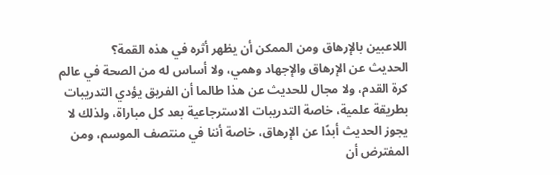اللاعبين بالإرهاق ومن الممكن أن يظهر أثره في هذه القمة؟
الحديث عن الإرهاق والإجهاد وهمي، ولا أساس له من الصحة في عالم كرة القدم، ولا مجال للحديث عن هذا طالما أن الفريق يؤدي التدريبات بطريقة علمية، خاصة التدريبات الاسترجاعية بعد كل مباراة، ولذلك لا يجوز الحديث أبدًا عن الإرهاق، خاصة أننا في منتصف الموسم، ومن المفترض أن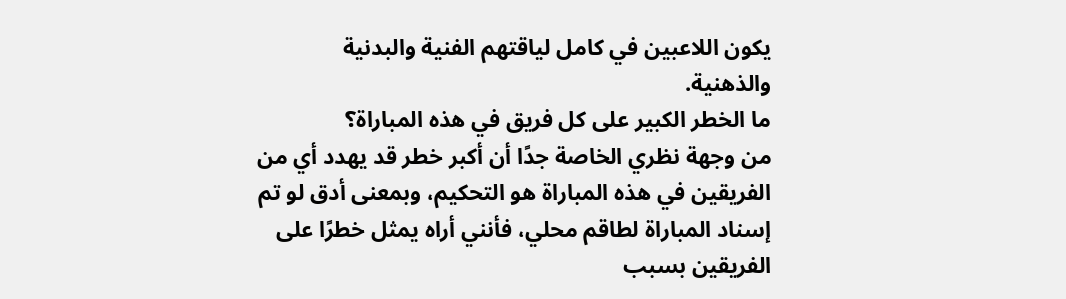يكون اللاعبين في كامل لياقتهم الفنية والبدنية والذهنية.
ما الخطر الكبير على كل فريق في هذه المباراة؟
من وجهة نظري الخاصة جدًا أن أكبر خطر قد يهدد أي من الفريقين في هذه المباراة هو التحكيم، وبمعنى أدق لو تم إسناد المباراة لطاقم محلي، فأنني أراه يمثل خطرًا على الفريقين بسبب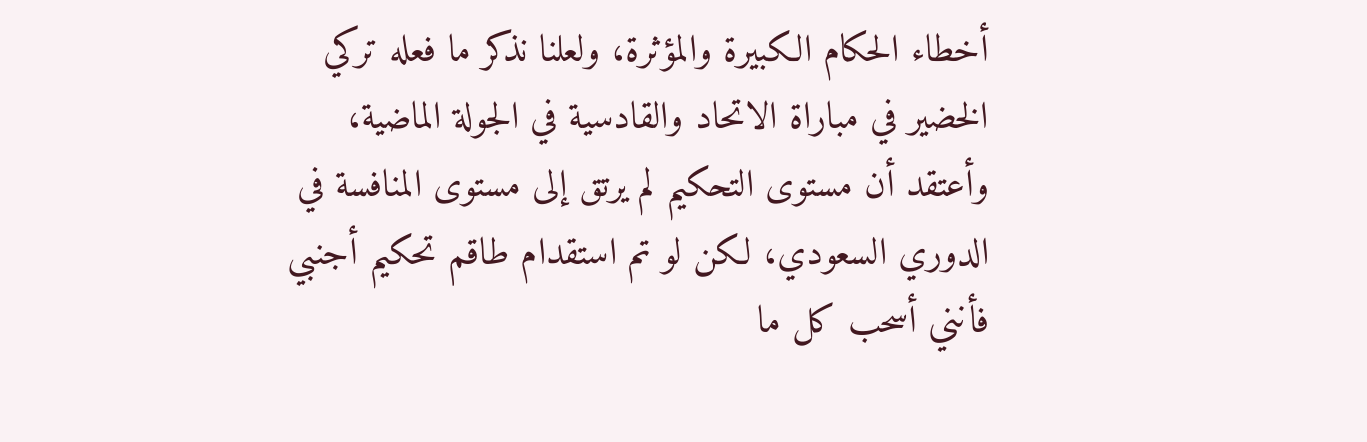أخطاء الحكام الكبيرة والمؤثرة، ولعلنا نذكر ما فعله تركي الخضير في مباراة الاتحاد والقادسية في الجولة الماضية، وأعتقد أن مستوى التحكيم لم يرتق إلى مستوى المنافسة في الدوري السعودي، لكن لو تم استقدام طاقم تحكيم أجنبي فأنني أسحب كل ما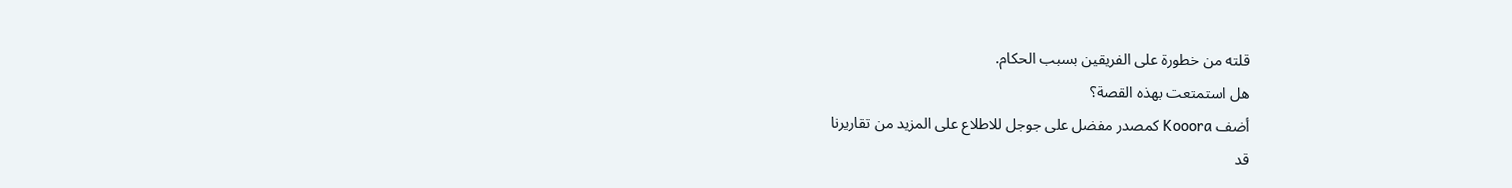قلته من خطورة على الفريقين بسبب الحكام.
هل استمتعت بهذه القصة؟
أضف Kooora كمصدر مفضل على جوجل للاطلاع على المزيد من تقاريرنا
قد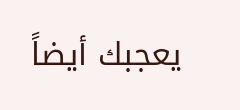يعجبك أيضاً